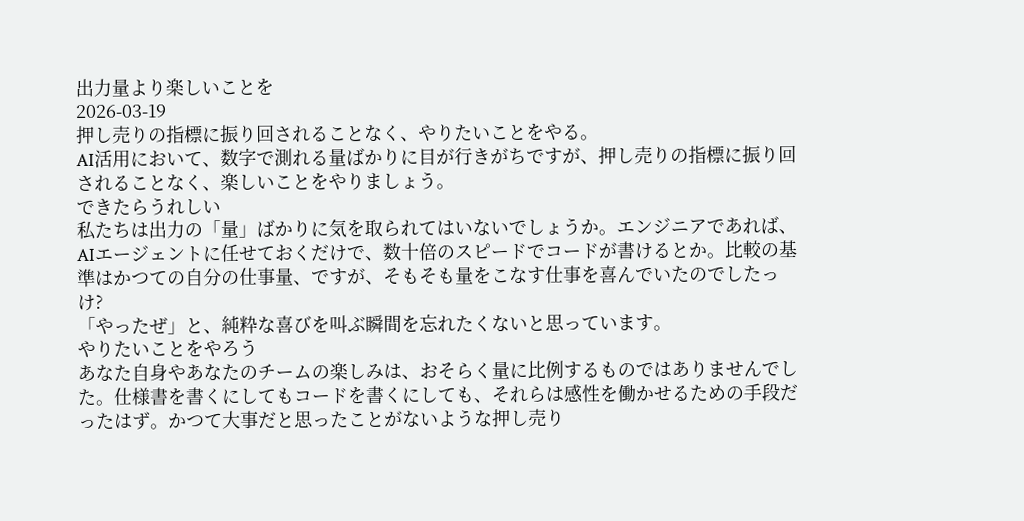出力量より楽しいことを
2026-03-19
押し売りの指標に振り回されることなく、やりたいことをやる。
AI活用において、数字で測れる量ばかりに目が行きがちですが、押し売りの指標に振り回されることなく、楽しいことをやりましょう。
できたらうれしい
私たちは出力の「量」ばかりに気を取られてはいないでしょうか。エンジニアであれば、AIエージェントに任せておくだけで、数十倍のスピードでコードが書けるとか。比較の基準はかつての自分の仕事量、ですが、そもそも量をこなす仕事を喜んでいたのでしたっけ?
「やったぜ」と、純粋な喜びを叫ぶ瞬間を忘れたくないと思っています。
やりたいことをやろう
あなた自身やあなたのチームの楽しみは、おそらく量に比例するものではありませんでした。仕様書を書くにしてもコードを書くにしても、それらは感性を働かせるための手段だったはず。かつて大事だと思ったことがないような押し売り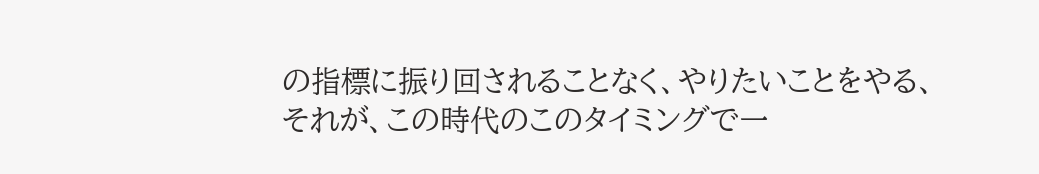の指標に振り回されることなく、やりたいことをやる、それが、この時代のこのタイミングで一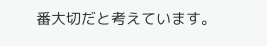番大切だと考えています。